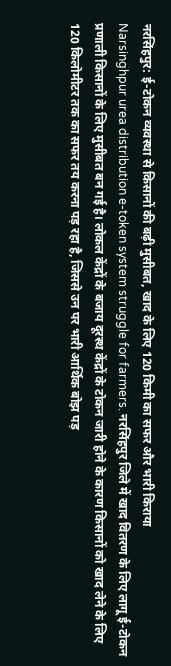नरसिंहपुर: ई-टोकन व्यवस्था से किसानों की बढ़ी मुसीबत, खाद के लिए 120 किमी का सफर और भारी किराया
Narsinghpur urea distribution e-token system struggle for farmers. नरसिंहपुर जिले में खाद वितरण के लिए लागू ई-टोकन प्रणाली किसानों के लिए मुसीबत बन गई है। लोकल केंद्रों के बजाय दूरस्थ केंद्रों के टोकन जारी होने के कारण किसानों को खाद लेने के लिए 120 किलोमीटर तक का सफर तय करना पड़ रहा है, जिससे उन पर भारी आर्थिक बोझ पड़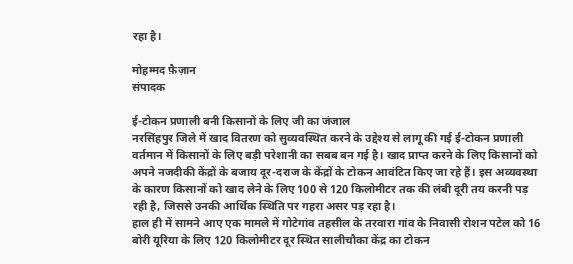रहा है।

मोहम्मद फ़ैज़ान
संपादक

ई-टोकन प्रणाली बनी किसानों के लिए जी का जंजाल
नरसिंहपुर जिले में खाद वितरण को सुव्यवस्थित करने के उद्देश्य से लागू की गई ई-टोकन प्रणाली वर्तमान में किसानों के लिए बड़ी परेशानी का सबब बन गई है। खाद प्राप्त करने के लिए किसानों को अपने नजदीकी केंद्रों के बजाय दूर-दराज के केंद्रों के टोकन आवंटित किए जा रहे हैं। इस अव्यवस्था के कारण किसानों को खाद लेने के लिए 100 से 120 किलोमीटर तक की लंबी दूरी तय करनी पड़ रही है, जिससे उनकी आर्थिक स्थिति पर गहरा असर पड़ रहा है।
हाल ही में सामने आए एक मामले में गोटेगांव तहसील के तरवारा गांव के निवासी रोशन पटेल को 16 बोरी यूरिया के लिए 120 किलोमीटर दूर स्थित सालीचौका केंद्र का टोकन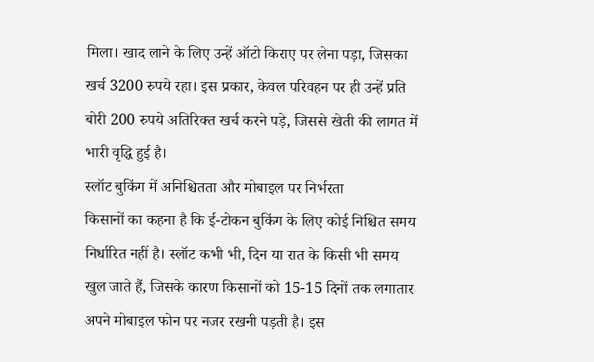मिला। खाद लाने के लिए उन्हें ऑटो किराए पर लेना पड़ा, जिसका खर्च 3200 रुपये रहा। इस प्रकार, केवल परिवहन पर ही उन्हें प्रति बोरी 200 रुपये अतिरिक्त खर्च करने पड़े, जिससे खेती की लागत में भारी वृद्धि हुई है।
स्लॉट बुकिंग में अनिश्चितता और मोबाइल पर निर्भरता
किसानों का कहना है कि ई-टोकन बुकिंग के लिए कोई निश्चित समय निर्धारित नहीं है। स्लॉट कभी भी, दिन या रात के किसी भी समय खुल जाते हैं, जिसके कारण किसानों को 15-15 दिनों तक लगातार अपने मोबाइल फोन पर नजर रखनी पड़ती है। इस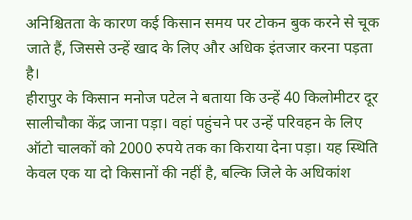अनिश्चितता के कारण कई किसान समय पर टोकन बुक करने से चूक जाते हैं, जिससे उन्हें खाद के लिए और अधिक इंतजार करना पड़ता है।
हीरापुर के किसान मनोज पटेल ने बताया कि उन्हें 40 किलोमीटर दूर सालीचौका केंद्र जाना पड़ा। वहां पहुंचने पर उन्हें परिवहन के लिए ऑटो चालकों को 2000 रुपये तक का किराया देना पड़ा। यह स्थिति केवल एक या दो किसानों की नहीं है, बल्कि जिले के अधिकांश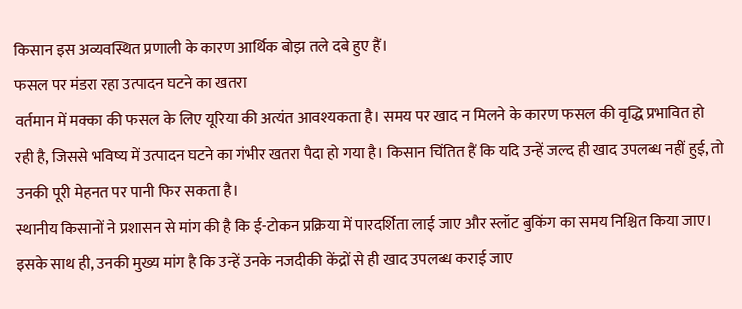किसान इस अव्यवस्थित प्रणाली के कारण आर्थिक बोझ तले दबे हुए हैं।
फसल पर मंडरा रहा उत्पादन घटने का खतरा
वर्तमान में मक्का की फसल के लिए यूरिया की अत्यंत आवश्यकता है। समय पर खाद न मिलने के कारण फसल की वृद्धि प्रभावित हो रही है, जिससे भविष्य में उत्पादन घटने का गंभीर खतरा पैदा हो गया है। किसान चिंतित हैं कि यदि उन्हें जल्द ही खाद उपलब्ध नहीं हुई, तो उनकी पूरी मेहनत पर पानी फिर सकता है।
स्थानीय किसानों ने प्रशासन से मांग की है कि ई-टोकन प्रक्रिया में पारदर्शिता लाई जाए और स्लॉट बुकिंग का समय निश्चित किया जाए। इसके साथ ही, उनकी मुख्य मांग है कि उन्हें उनके नजदीकी केंद्रों से ही खाद उपलब्ध कराई जाए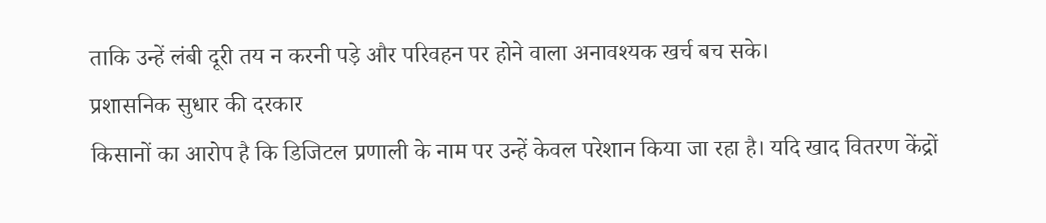ताकि उन्हें लंबी दूरी तय न करनी पड़े और परिवहन पर होने वाला अनावश्यक खर्च बच सके।
प्रशासनिक सुधार की दरकार
किसानों का आरोप है कि डिजिटल प्रणाली के नाम पर उन्हें केवल परेशान किया जा रहा है। यदि खाद वितरण केंद्रों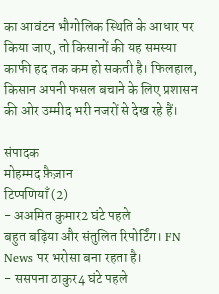का आवंटन भौगोलिक स्थिति के आधार पर किया जाए, तो किसानों की यह समस्या काफी हद तक कम हो सकती है। फिलहाल, किसान अपनी फसल बचाने के लिए प्रशासन की ओर उम्मीद भरी नजरों से देख रहे हैं।

संपादक
मोहम्मद फ़ैज़ान
टिप्पणियाँ (2)
- अअमित कुमार2 घंटे पहले
बहुत बढ़िया और संतुलित रिपोर्टिंग। FN News पर भरोसा बना रहता है।
- ससपना ठाकुर4 घंटे पहले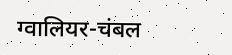ग्वालियर-चंबल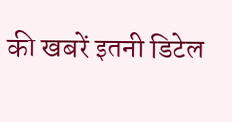की खबरें इतनी डिटेल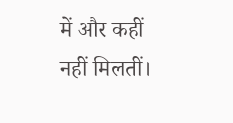में और कहीं नहीं मिलतीं।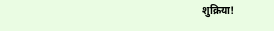शुक्रिया!